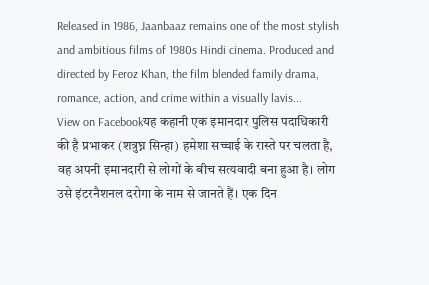Released in 1986, Jaanbaaz remains one of the most stylish and ambitious films of 1980s Hindi cinema. Produced and directed by Feroz Khan, the film blended family drama, romance, action, and crime within a visually lavis...
View on Facebookयह कहानी एक इमानदार पुलिस पदाधिकारी की है प्रभाकर (शत्रुघ्न सिन्हा) हमेशा सच्चाई के रास्ते पर चलता है, वह अपनी इमानदारी से लोगों के बीच सत्यवादी बना हुआ है। लोग उसे इंटरनैशनल दरोगा के नाम से जानते हैं। एक दिन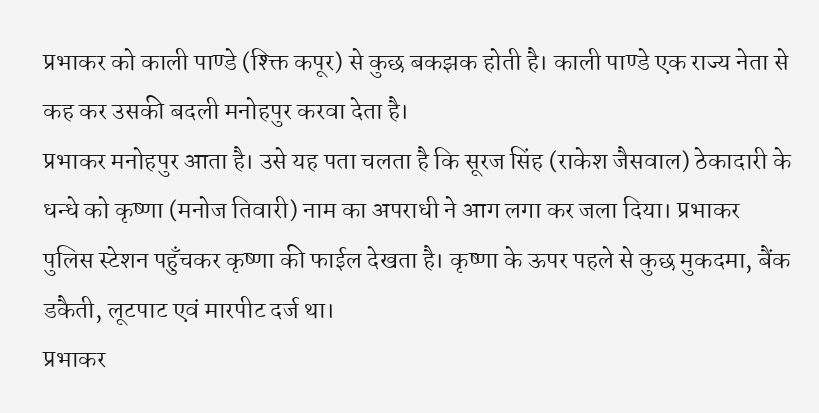प्रभाकर को काली पाण्डे (श्क्ति कपूर) से कुछ बकझक होती है। काली पाण्डे एक राज्य नेता से कह कर उसकी बदली मनोहपुर करवा देता है।
प्रभाकर मनोहपुर आता है। उसे यह पता चलता है कि सूरज सिंह (राकेश जैसवाल) ठेकादारी के धन्धे को कृष्णा (मनोज तिवारी) नाम का अपराधी ने आग लगा कर जला दिया। प्रभाकर पुलिस स्टेशन पहुँचकर कृष्णा की फाईल देखता है। कृष्णा के ऊपर पहले से कुछ मुकदमा, बैंक डकैती, लूटपाट एवं मारपीट दर्ज था।
प्रभाकर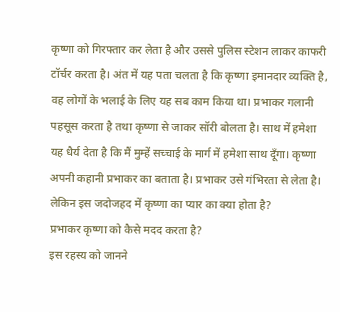कृष्णा को गिरफ्तार कर लेता है और उससे पुलिस स्टेशन लाकर काफरी टॉर्चर करता है। अंत में यह पता चलता है कि कृष्णा इमानदार व्यक्ति है, वह लोगों के भलाई के लिए यह सब काम किया था। प्रभाकर गलानी पहसूस करता है तथा कृष्णा से जाकर सॉरी बोलता है। साथ में हमेशा यह धैर्य देता है कि मैं मुम्हें सच्चाई के मार्ग में हमेशा साथ दूँगा। कृष्णा अपनी कहानी प्रभाकर का बताता है। प्रभाकर उसे गंभिरता से लेता है।
लेकिन इस जदोजहद में कृष्णा का प्यार का क्या होता है?
प्रभाकर कृष्णा को कैसे मदद करता है?
इस रहस्य को जानने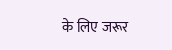के लिए जरूर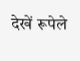देखें रूपेले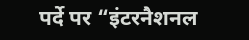पर्दे पर “इंटरनैशनल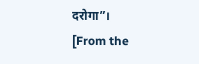दरोगा”।
[From the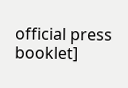official press booklet]